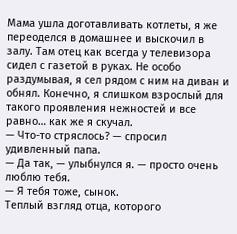Мама ушла доготавливать котлеты, я же переоделся в домашнее и выскочил в залу. Там отец как всегда у телевизора сидел с газетой в руках. Не особо раздумывая, я сел рядом с ним на диван и обнял. Конечно, я слишком взрослый для такого проявления нежностей и все равно… как же я скучал.
— Что-то стряслось? — спросил удивленный папа.
— Да так, — улыбнулся я. — просто очень люблю тебя.
— Я тебя тоже, сынок.
Теплый взгляд отца, которого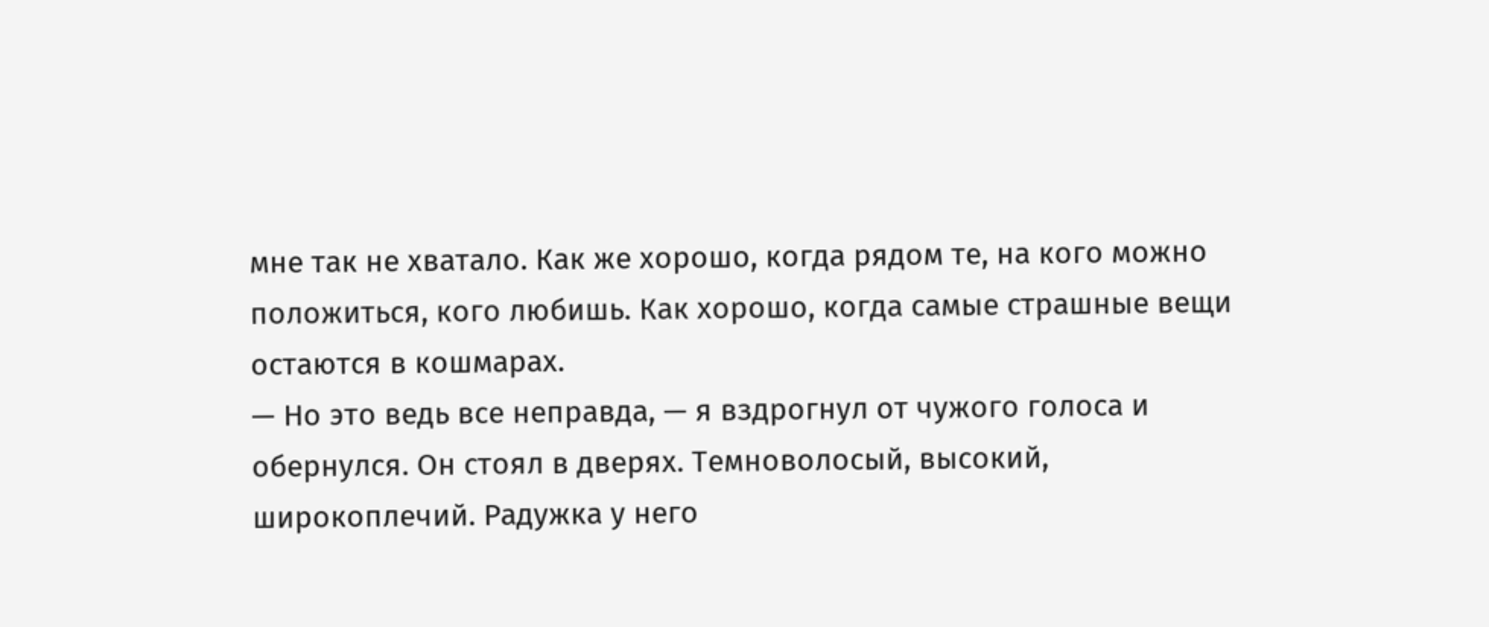мне так не хватало. Как же хорошо, когда рядом те, на кого можно положиться, кого любишь. Как хорошо, когда самые страшные вещи остаются в кошмарах.
— Но это ведь все неправда, — я вздрогнул от чужого голоса и обернулся. Он стоял в дверях. Темноволосый, высокий, широкоплечий. Радужка у него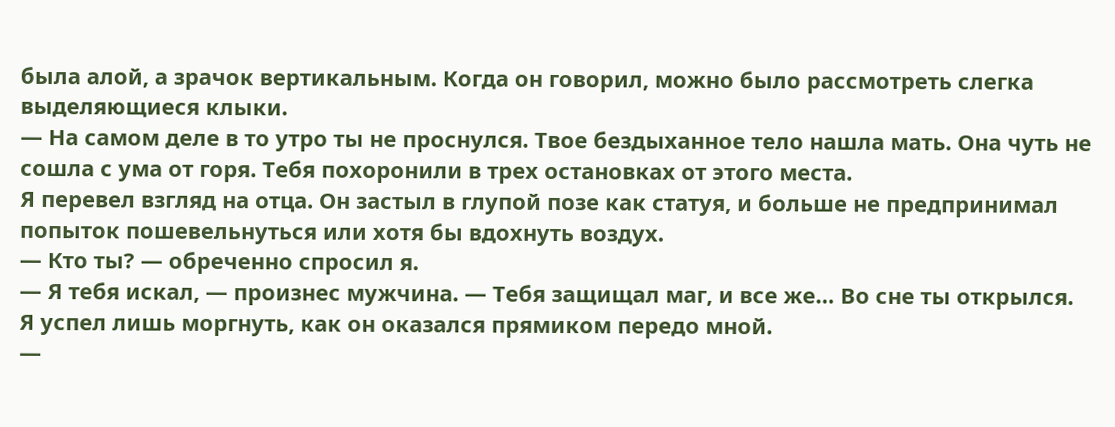была алой, а зрачок вертикальным. Когда он говорил, можно было рассмотреть слегка выделяющиеся клыки.
— На самом деле в то утро ты не проснулся. Твое бездыханное тело нашла мать. Она чуть не сошла с ума от горя. Тебя похоронили в трех остановках от этого места.
Я перевел взгляд на отца. Он застыл в глупой позе как статуя, и больше не предпринимал попыток пошевельнуться или хотя бы вдохнуть воздух.
— Кто ты? — обреченно спросил я.
— Я тебя искал, — произнес мужчина. — Тебя защищал маг, и все же… Во сне ты открылся.
Я успел лишь моргнуть, как он оказался прямиком передо мной.
—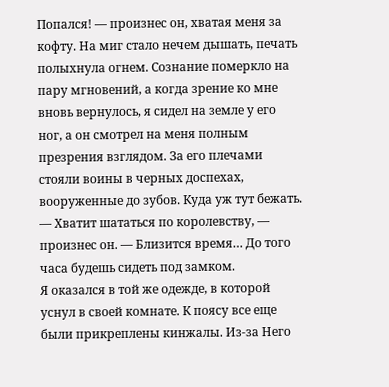Попался! — произнес он, хватая меня за кофту. На миг стало нечем дышать, печать полыхнула огнем. Сознание померкло на пару мгновений, а когда зрение ко мне вновь вернулось, я сидел на земле у его ног, а он смотрел на меня полным презрения взглядом. За его плечами стояли воины в черных доспехах, вооруженные до зубов. Куда уж тут бежать.
— Хватит шататься по королевству, — произнес он. — Близится время… До того часа будешь сидеть под замком.
Я оказался в той же одежде, в которой уснул в своей комнате. К поясу все еще были прикреплены кинжалы. Из-за Него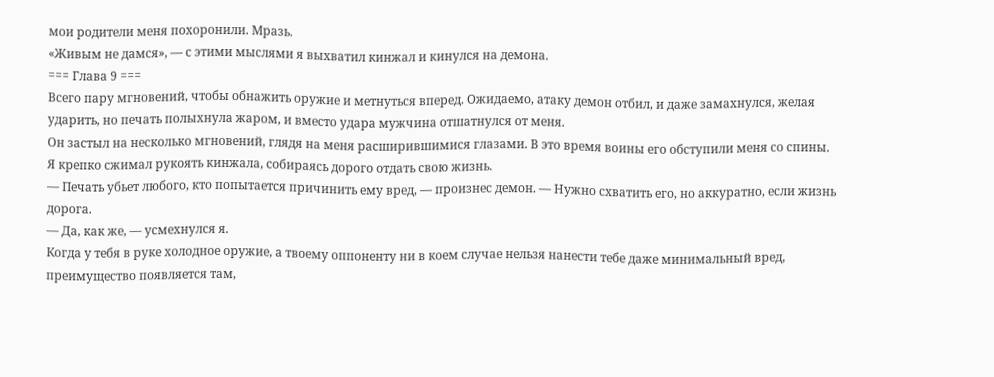мои родители меня похоронили. Мразь.
«Живым не дамся», — с этими мыслями я выхватил кинжал и кинулся на демона.
=== Глава 9 ===
Всего пару мгновений, чтобы обнажить оружие и метнуться вперед. Ожидаемо, атаку демон отбил, и даже замахнулся, желая ударить, но печать полыхнула жаром, и вместо удара мужчина отшатнулся от меня.
Он застыл на несколько мгновений, глядя на меня расширившимися глазами. В это время воины его обступили меня со спины. Я крепко сжимал рукоять кинжала, собираясь дорого отдать свою жизнь.
— Печать убьет любого, кто попытается причинить ему вред, — произнес демон. — Нужно схватить его, но аккуратно, если жизнь дорога.
— Да, как же, — усмехнулся я.
Когда у тебя в руке холодное оружие, а твоему оппоненту ни в коем случае нельзя нанести тебе даже минимальный вред, преимущество появляется там,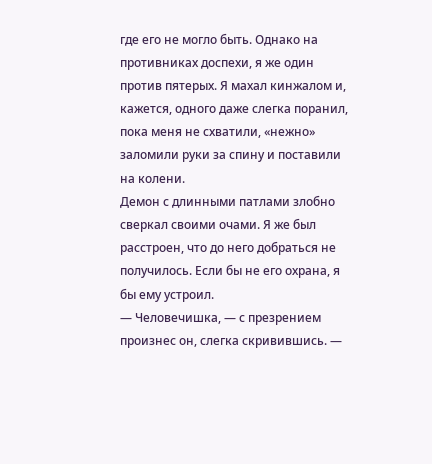где его не могло быть. Однако на противниках доспехи, я же один против пятерых. Я махал кинжалом и, кажется, одного даже слегка поранил, пока меня не схватили, «нежно» заломили руки за спину и поставили на колени.
Демон с длинными патлами злобно сверкал своими очами. Я же был расстроен, что до него добраться не получилось. Если бы не его охрана, я бы ему устроил.
— Человечишка, — с презрением произнес он, слегка скривившись. —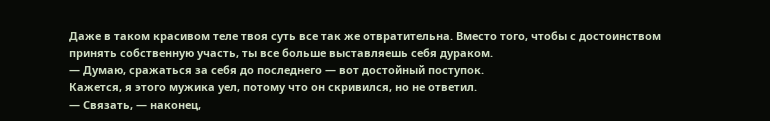Даже в таком красивом теле твоя суть все так же отвратительна. Вместо того, чтобы с достоинством принять собственную участь, ты все больше выставляешь себя дураком.
— Думаю, сражаться за себя до последнего — вот достойный поступок.
Кажется, я этого мужика уел, потому что он скривился, но не ответил.
— Связать, — наконец,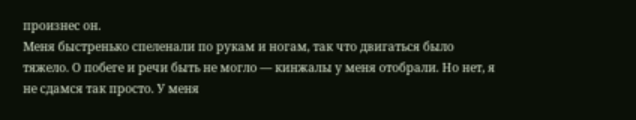произнес он.
Меня быстренько спеленали по рукам и ногам, так что двигаться было тяжело. О побеге и речи быть не могло — кинжалы у меня отобрали. Но нет, я не сдамся так просто. У меня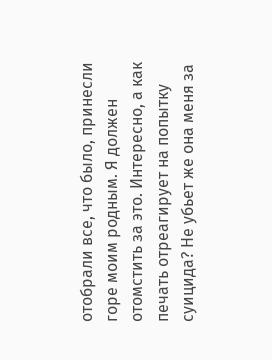отобрали все, что было, принесли горе моим родным. Я должен отомстить за это. Интересно, а как печать отреагирует на попытку суицида? Не убьет же она меня за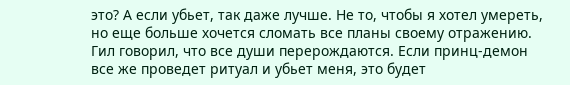это? А если убьет, так даже лучше. Не то, чтобы я хотел умереть, но еще больше хочется сломать все планы своему отражению.
Гил говорил, что все души перерождаются. Если принц-демон все же проведет ритуал и убьет меня, это будет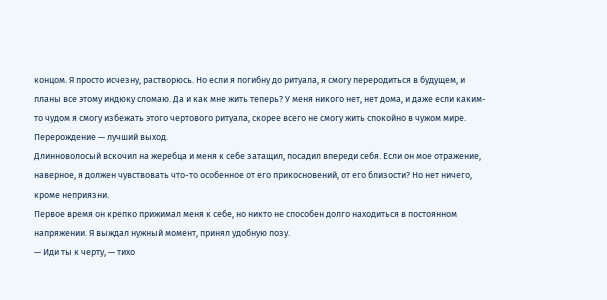концом. Я просто исчезну, растворюсь. Но если я погибну до ритуала, я смогу переродиться в будущем, и планы все этому индюку сломаю. Да и как мне жить теперь? У меня никого нет, нет дома, и даже если каким-то чудом я смогу избежать этого чертового ритуала, скорее всего не смогу жить спокойно в чужом мире. Перерождение — лучший выход.
Длинноволосый вскочил на жеребца и меня к себе затащил, посадил впереди себя. Если он мое отражение, наверное, я должен чувствовать что-то особенное от его прикосновений, от его близости? Но нет ничего, кроме неприязни.
Первое время он крепко прижимал меня к себе, но никто не способен долго находиться в постоянном напряжении. Я выждал нужный момент, принял удобную позу.
— Иди ты к черту, — тихо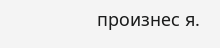произнес я.